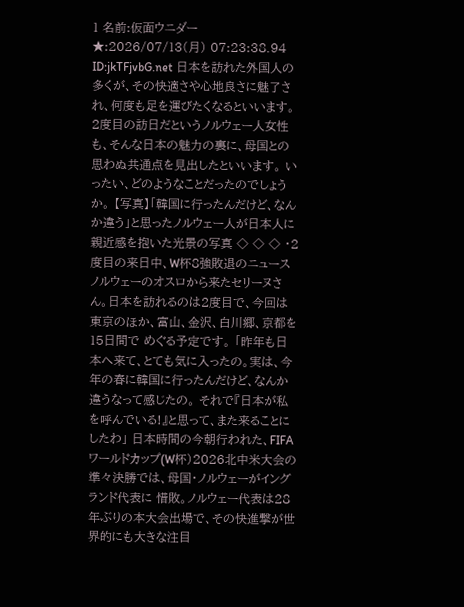1 名前:仮面ウニダー ★:2026/07/13(月) 07:23:38.94 ID:jkTFjvbG.net 日本を訪れた外国人の多くが、その快適さや心地良さに魅了され、何度も足を運びたくなるといいます。 2度目の訪日だというノルウェー人女性も、そんな日本の魅力の裏に、母国との思わぬ共通点を見出したといいます。 いったい、どのようなことだったのでしょうか。 【写真】「韓国に行ったんだけど、なんか違う」と思ったノルウェー人が日本人に親近感を抱いた光景の写真 ◇ ◇ ◇ ・2度目の来日中、W杯8強敗退のニュース ノルウェーのオスロから来たセリーヌさん。日本を訪れるのは2度目で、今回は東京のほか、富山、金沢、白川郷、京都を15日間で めぐる予定です。 「昨年も日本へ来て、とても気に入ったの。実は、今年の春に韓国に行ったんだけど、なんか違うなって感じたの。 それで『日本が私を呼んでいる!』と思って、また来ることにしたわ」 日本時間の今朝行われた、FIFAワールドカップ(W杯)2026北中米大会の準々決勝では、母国・ノルウェーがイングランド代表に 惜敗。ノルウェー代表は28年ぶりの本大会出場で、その快進撃が世界的にも大きな注目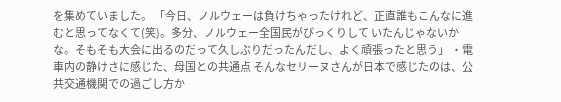を集めていました。 「今日、ノルウェーは負けちゃったけれど、正直誰もこんなに進むと思ってなくて(笑)。多分、ノルウェー全国民がびっくりして いたんじゃないかな。そもそも大会に出るのだって久しぶりだったんだし、よく頑張ったと思う」 ・電車内の静けさに感じた、母国との共通点 そんなセリーヌさんが日本で感じたのは、公共交通機関での過ごし方か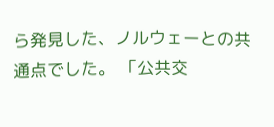ら発見した、ノルウェーとの共通点でした。 「公共交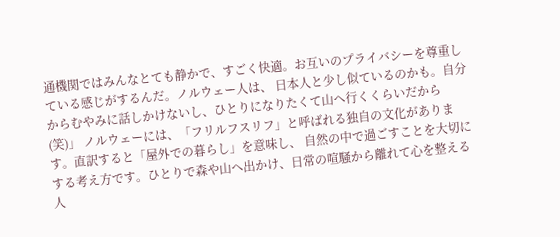通機関ではみんなとても静かで、すごく快適。お互いのプライバシーを尊重している感じがするんだ。ノルウェー人は、 日本人と少し似ているのかも。自分からむやみに話しかけないし、ひとりになりたくて山へ行くくらいだから(笑)」 ノルウェーには、「フリルフスリフ」と呼ばれる独自の文化があります。直訳すると「屋外での暮らし」を意味し、 自然の中で過ごすことを大切にする考え方です。ひとりで森や山へ出かけ、日常の喧騒から離れて心を整える人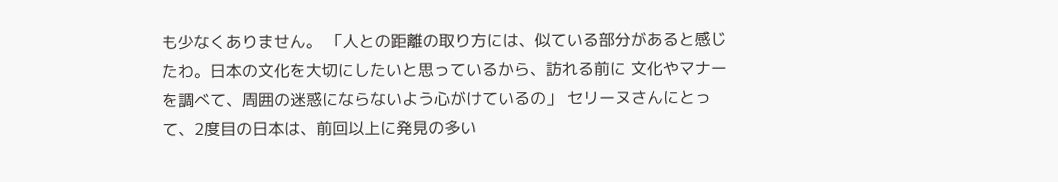も少なくありません。 「人との距離の取り方には、似ている部分があると感じたわ。日本の文化を大切にしたいと思っているから、訪れる前に 文化やマナーを調べて、周囲の迷惑にならないよう心がけているの」 セリーヌさんにとって、2度目の日本は、前回以上に発見の多い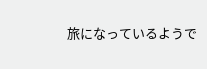旅になっているようで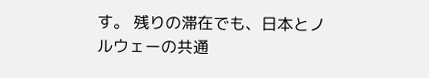す。 残りの滞在でも、日本とノルウェーの共通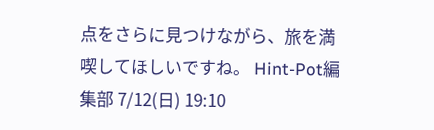点をさらに見つけながら、旅を満喫してほしいですね。 Hint-Pot編集部 7/12(日) 19:10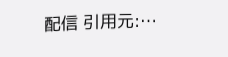配信 引用元:…